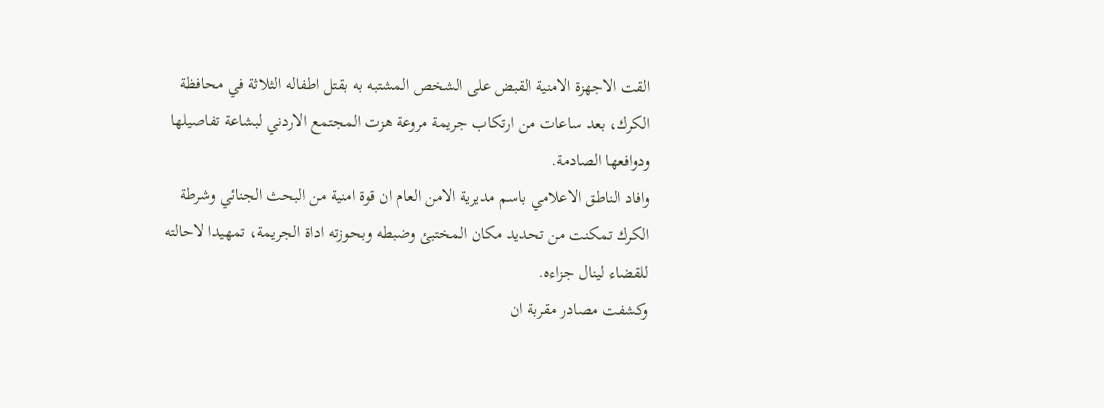القت الاجهزة الامنية القبض على الشخص المشتبه به بقتل اطفاله الثلاثة في محافظة الكرك، بعد ساعات من ارتكاب جريمة مروعة هزت المجتمع الاردني لبشاعة تفاصيلها ودوافعها الصادمة.
وافاد الناطق الاعلامي باسم مديرية الامن العام ان قوة امنية من البحث الجنائي وشرطة الكرك تمكنت من تحديد مكان المختبئ وضبطه وبحوزته اداة الجريمة، تمهيدا لاحالته للقضاء لينال جزاءه.
وكشفت مصادر مقربة ان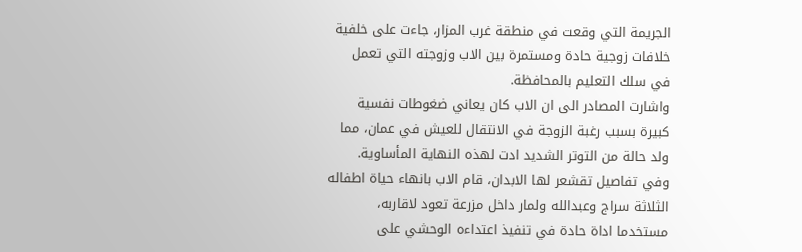الجريمة التي وقعت في منطقة غرب المزار، جاءت على خلفية خلافات زوجية حادة ومستمرة بين الاب وزوجته التي تعمل في سلك التعليم بالمحافظة.
واشارت المصادر الى ان الاب كان يعاني ضغوطات نفسية كبيرة بسبب رغبة الزوجة في الانتقال للعيش في عمان، مما ولد حالة من التوتر الشديد ادت لهذه النهاية المأساوية.
وفي تفاصيل تقشعر لها الابدان، قام الاب بانهاء حياة اطفاله الثلاثة سراج وعبدالله ولمار داخل مزرعة تعود لاقاربه، مستخدما اداة حادة في تنفيذ اعتداءه الوحشي على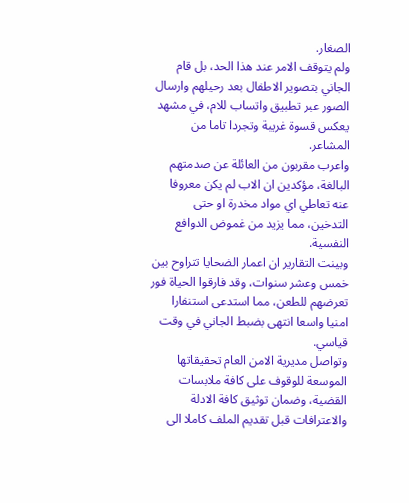الصغار.
ولم يتوقف الامر عند هذا الحد، بل قام الجاني بتصوير الاطفال بعد رحيلهم وارسال الصور عبر تطبيق واتساب للام، في مشهد يعكس قسوة غريبة وتجردا تاما من المشاعر.
واعرب مقربون من العائلة عن صدمتهم البالغة، مؤكدين ان الاب لم يكن معروفا عنه تعاطي اي مواد مخدرة او حتى التدخين، مما يزيد من غموض الدوافع النفسية.
وبينت التقارير ان اعمار الضحايا تتراوح بين خمس وعشر سنوات، وقد فارقوا الحياة فور تعرضهم للطعن، مما استدعى استنفارا امنيا واسعا انتهى بضبط الجاني في وقت قياسي.
وتواصل مديرية الامن العام تحقيقاتها الموسعة للوقوف على كافة ملابسات القضية، وضمان توثيق كافة الادلة والاعترافات قبل تقديم الملف كاملا الى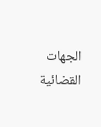الجهات القضائية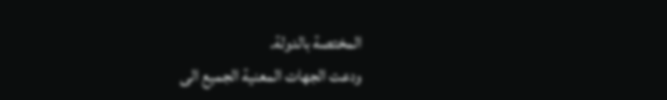المختصة بالدولة.
ودعت الجهات المعنية الجميع الى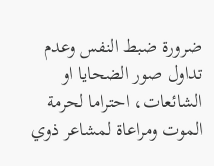ضرورة ضبط النفس وعدم تداول صور الضحايا او الشائعات، احتراما لحرمة الموت ومراعاة لمشاعر ذوي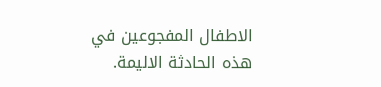الاطفال المفجوعين في هذه الحادثة الاليمة.